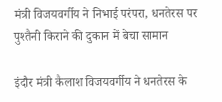मंत्री विजयवर्गीय ने निभाई परंपरा, धनतेरस पर पुश्तैनी किराने की दुकान में बेचा सामान

इंदौर मंत्री कैलाश विजयवर्गीय ने धनतेरस के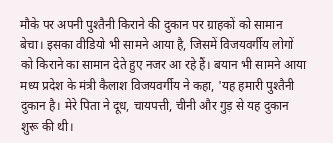मौके पर अपनी पुश्तैनी किराने की दुकान पर ग्राहकों को सामान बेचा। इसका वीडियो भी सामने आया है, जिसमें विजयवर्गीय लोगों को किराने का सामान देते हुए नजर आ रहे हैं। बयान भी सामने आया मध्य प्रदेश के मंत्री कैलाश विजयवर्गीय ने कहा, 'यह हमारी पुश्तैनी दुकान है। मेरे पिता ने दूध, चायपत्ती, चीनी और गुड़ से यह दुकान शुरू की थी।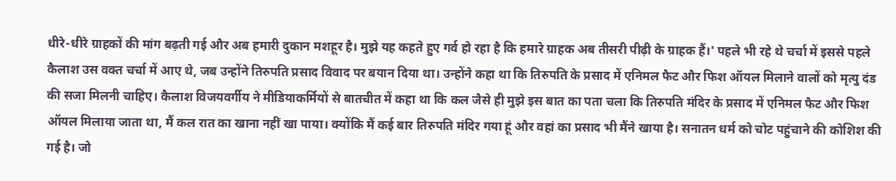धीरे-धीरे ग्राहकों की मांग बढ़ती गई और अब हमारी दुकान मशहूर है। मुझे यह कहते हुए गर्व हो रहा है कि हमारे ग्राहक अब तीसरी पीढ़ी के ग्राहक हैं।' पहले भी रहे थे चर्चा में इससे पहले कैलाश उस वक्त चर्चा में आए थे, जब उन्होंने तिरुपति प्रसाद विवाद पर बयान दिया था। उन्होंने कहा था कि तिरुपति के प्रसाद में एनिमल फैट और फिश ऑयल मिलाने वालों को मृत्यु दंड की सजा मिलनी चाहिए। कैलाश विजयवर्गीय ने मीडियाकर्मियों से बातचीत में कहा था कि कल जैसे ही मुझे इस बात का पता चला कि तिरुपति मंदिर के प्रसाद में एनिमल फैट और फिश ऑयल मिलाया जाता था, मैं कल रात का खाना नहीं खा पाया। क्योंकि मैं कई बार तिरुपति मंदिर गया हूं और वहां का प्रसाद भी मैंने खाया है। सनातन धर्म को चोट पहुंचाने की कोशिश की गई है। जो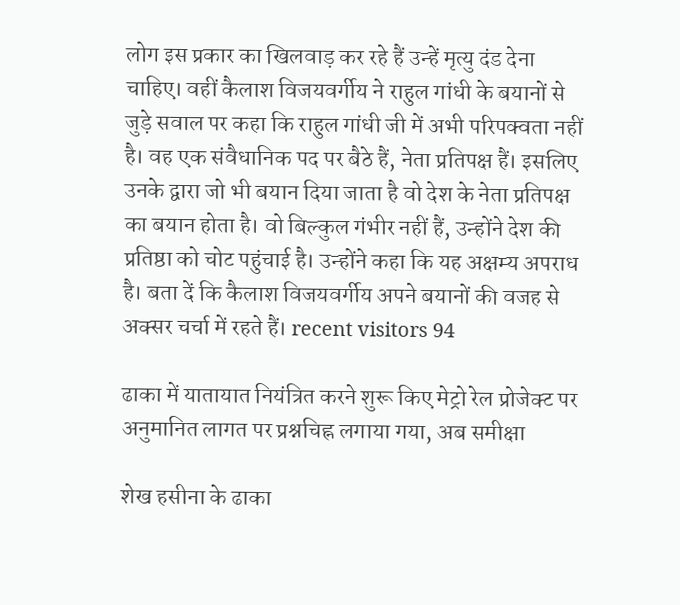लोग इस प्रकार का खिलवाड़ कर रहे हैं उन्हें मृत्यु दंड देना चाहिए। वहीं कैलाश विजयवर्गीय ने राहुल गांधी के बयानों से जुड़े सवाल पर कहा कि राहुल गांधी जी में अभी परिपक्वता नहीं है। वह एक संवैधानिक पद पर बैठे हैं, नेता प्रतिपक्ष हैं। इसलिए उनके द्वारा जो भी बयान दिया जाता है वो देश के नेता प्रतिपक्ष का बयान होता है। वो बिल्कुल गंभीर नहीं हैं, उन्होंने देश की प्रतिष्ठा को चोट पहुंचाई है। उन्होंने कहा कि यह अक्षम्य अपराध है। बता दें कि कैलाश विजयवर्गीय अपने बयानों की वजह से अक्सर चर्चा में रहते हैं। recent visitors 94

ढाका में यातायात नियंत्रित करने शुरू किए मेट्रो रेल प्रोजेक्ट पर अनुमानित लागत पर प्रश्नचिह्न लगाया गया, अब समीक्षा

शेख हसीना के ढाका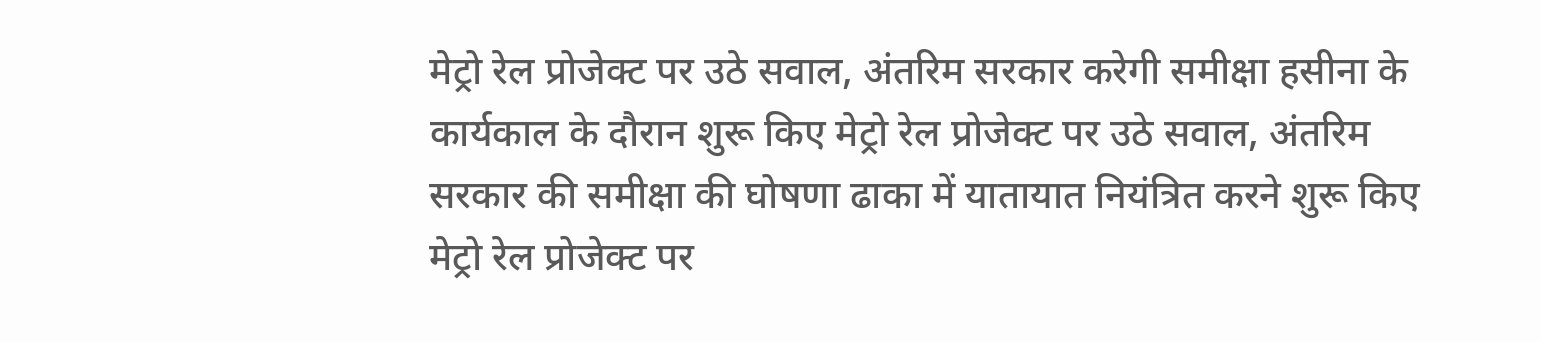मेट्रो रेल प्रोजेक्ट पर उठे सवाल, अंतरिम सरकार करेगी समीक्षा हसीना के कार्यकाल के दौरान शुरू किए मेट्रो रेल प्रोजेक्ट पर उठे सवाल, अंतरिम सरकार की समीक्षा की घोषणा ढाका में यातायात नियंत्रित करने शुरू किए मेट्रो रेल प्रोजेक्ट पर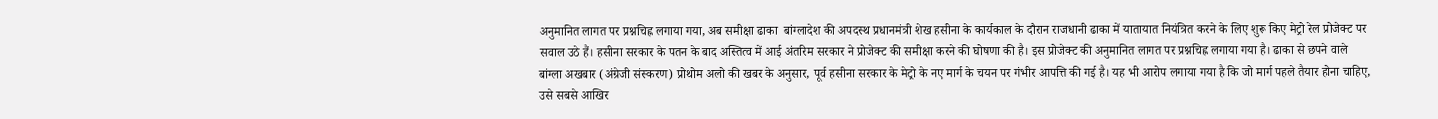अनुमानित लागत पर प्रश्नचिह्न लगाया गया, अब समीक्षा ढाका  बांग्लादेश की अपदस्थ प्रधानमंत्री शेख हसीना के कार्यकाल के दौरान राजधानी ढाका में यातायात नियंत्रित करने के लिए शुरू किए मेट्रो रेल प्रोजेक्ट पर सवाल उठे हैं। हसीना सरकार के पतन के बाद अस्तित्व में आई अंतरिम सरकार ने प्रोजेक्ट की समीक्षा करने की घोषणा की है। इस प्रोजेक्ट की अनुमानित लागत पर प्रश्नचिह्न लगाया गया है। ढाका से छपने वाले बांग्ला अखबार (अंग्रेजी संस्करण) प्रोथोम अलो की खबर के अनुसार, पूर्व हसीना सरकार के मेट्रो के नए मार्ग के चयन पर गंभीर आपत्ति की गई है। यह भी आरोप लगाया गया है कि जो मार्ग पहले तैयार होना चाहिए, उसे सबसे आखिर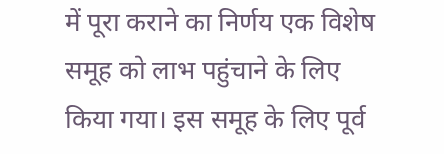में पूरा कराने का निर्णय एक विशेष समूह को लाभ पहुंचाने के लिए किया गया। इस समूह के लिए पूर्व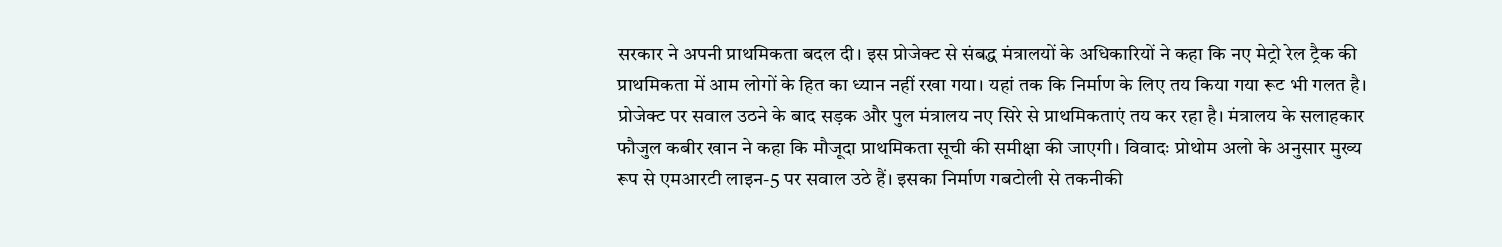सरकार ने अपनी प्राथमिकता बदल दी। इस प्रोजेक्ट से संबद्ध मंत्रालयों के अधिकारियों ने कहा कि नए मेट्रो रेल ट्रैक की प्राथमिकता में आम लोगों के हित का ध्यान नहीं रखा गया। यहां तक कि निर्माण के लिए तय किया गया रूट भी गलत है। प्रोजेक्ट पर सवाल उठने के बाद सड़क और पुल मंत्रालय नए सिरे से प्राथमिकताएं तय कर रहा है। मंत्रालय के सलाहकार फौजुल कबीर खान ने कहा कि मौजूदा प्राथमिकता सूची की समीक्षा की जाएगी। विवादः प्रोथोम अलो के अनुसार मुख्य रूप से एमआरटी लाइन-5 पर सवाल उठे हैं। इसका निर्माण गबटोली से तकनीकी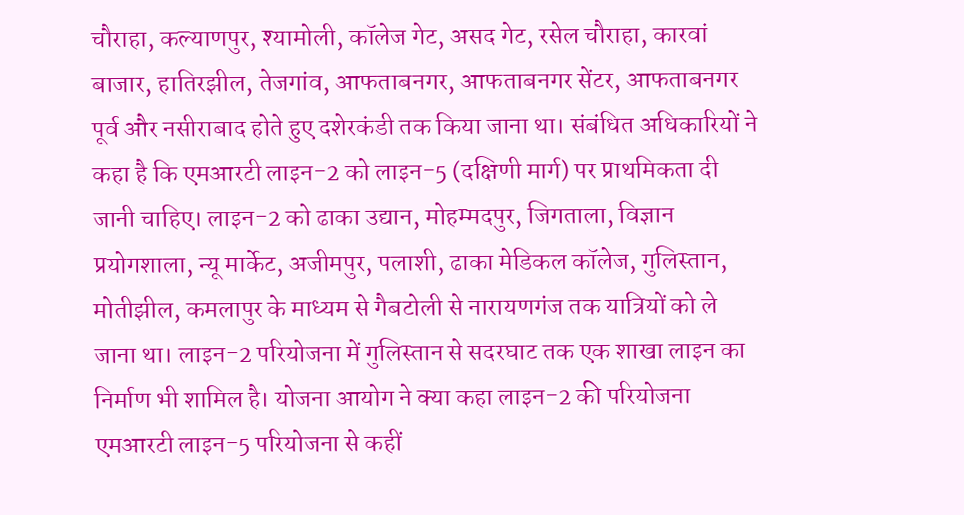चौराहा, कल्याणपुर, श्यामोली, कॉलेज गेट, असद गेट, रसेल चौराहा, कारवां बाजार, हातिरझील, तेजगांव, आफताबनगर, आफताबनगर सेंटर, आफताबनगर पूर्व और नसीराबाद होते हुए दशेरकंडी तक किया जाना था। संबंधित अधिकारियों ने कहा है कि एमआरटी लाइन-2 को लाइन-5 (दक्षिणी मार्ग) पर प्राथमिकता दी जानी चाहिए। लाइन-2 को ढाका उद्यान, मोहम्मदपुर, जिगताला, विज्ञान प्रयोगशाला, न्यू मार्केट, अजीमपुर, पलाशी, ढाका मेडिकल कॉलेज, गुलिस्तान, मोतीझील, कमलापुर के माध्यम से गैबटोली से नारायणगंज तक यात्रियों को ले जाना था। लाइन-2 परियोजना में गुलिस्तान से सदरघाट तक एक शाखा लाइन का निर्माण भी शामिल है। योजना आयोग ने क्या कहा लाइन-2 की परियोजना एमआरटी लाइन-5 परियोजना से कहीं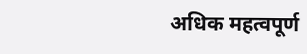अधिक महत्वपूर्ण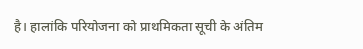है। हालांकि परियोजना को प्राथमिकता सूची के अंतिम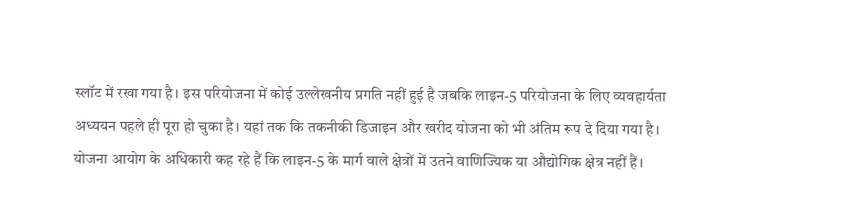स्लॉट में रखा गया है। इस परियोजना में कोई उल्लेखनीय प्रगति नहीं हुई है जबकि लाइन-5 परियोजना के लिए व्यवहार्यता अध्ययन पहले ही पूरा हो चुका है। यहां तक कि तकनीकी डिजाइन और खरीद योजना को भी अंतिम रूप दे दिया गया है। योजना आयोग के अधिकारी कह रहे हैं कि लाइन-5 के मार्ग वाले क्षेत्रों में उतने वाणिज्यिक या औद्योगिक क्षेत्र नहीं हैं।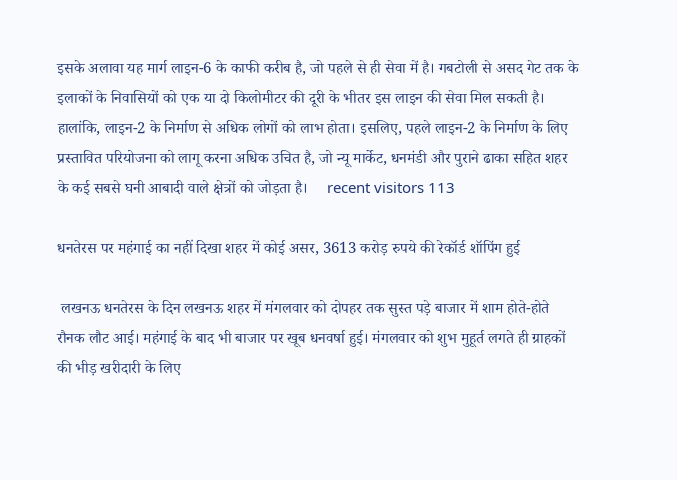इसके अलावा यह मार्ग लाइन-6 के काफी करीब है, जो पहले से ही सेवा में है। गबटोली से असद गेट तक के इलाकों के निवासियों को एक या दो किलोमीटर की दूरी के भीतर इस लाइन की सेवा मिल सकती है। हालांकि, लाइन-2 के निर्माण से अधिक लोगों को लाभ होता। इसलिए, पहले लाइन-2 के निर्माण के लिए प्रस्तावित परियोजना को लागू करना अधिक उचित है, जो न्यू मार्केट, धनमंडी और पुराने ढाका सहित शहर के कई सबसे घनी आबादी वाले क्षेत्रों को जोड़ता है।     recent visitors 113

धनतेरस पर महंगाई का नहीं दिखा शहर में कोई असर, 3613 करोड़ रुपये की रेकॉर्ड शॉपिंग हुई

 लखनऊ धनतेरस के दिन लखनऊ शहर में मंगलवार को दोपहर तक सुस्त पड़े बाजार में शाम होते-होते रौनक लौट आई। महंगाई के बाद भी बाजार पर खूब धनवर्षा हुई। मंगलवार को शुभ मुहूर्त लगते ही ग्राहकों की भीड़ खरीदारी के लिए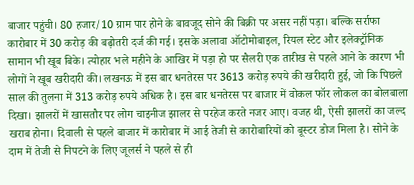बाजार पहुंची। 80 हजार/10 ग्राम पार होने के बावजूद सोने की बिक्री पर असर नहीं पड़ा। बल्कि सर्राफा कारोबार में 30 करोड़ की बढ़ोतरी दर्ज की गई। इसके अलावा ऑटोमोबाइल, रियल स्टेट और इलेक्ट्रॉनिक सामान भी खूब बिके। त्योहार भले महीने के आखिर में पड़ा हो पर सैलरी एक तारीख से पहले आने के कारण भी लोगों ने खूब खरीदारी की। लखनऊ में इस बार धनतेरस पर 3613 करोड़ रुपये की खरीदारी हुई, जो कि पिछले साल की तुलना में 313 करोड़ रुपये अधिक है। इस बार धनतेरस पर बाजार में वोकल फॉर लोकल का बोलबाला दिखा। झालरों में खासतौर पर लोग चाइनीज झालर से परहेज करते नजर आए। वजह थी, ऐसी झालरों का जल्द खराब होना। दिवाली से पहले बाजार में कारोबार में आई तेजी से कारोबारियों को बूस्टर डोज मिला है। सोने के दाम में तेजी से निपटने के लिए जूलर्स ने पहले से ही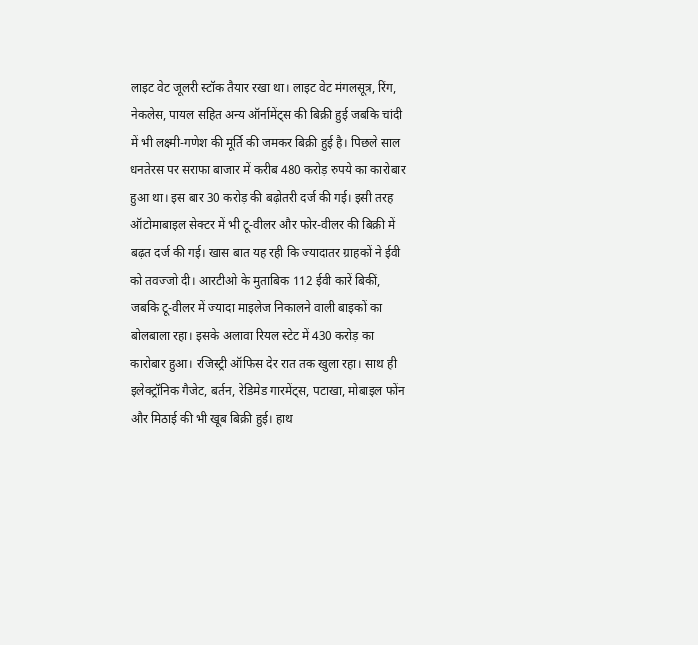लाइट वेट जूलरी स्टॉक तैयार रखा था। लाइट वेट मंगलसूत्र, रिंग, नेकलेस, पायल सहित अन्य ऑर्नामेंट्स की बिक्री हुई जबकि चांदी में भी लक्ष्मी-गणेश की मूर्ति की जमकर बिक्री हुई है। पिछले साल धनतेरस पर सराफा बाजार में करीब 480 करोड़ रुपये का कारोबार हुआ था। इस बार 30 करोड़ की बढ़ोतरी दर्ज की गई। इसी तरह ऑटोमाबाइल सेक्टर में भी टू-वीलर और फोर-वीलर की बिक्री में बढ़त दर्ज की गई। खास बात यह रही कि ज्यादातर ग्राहकों ने ईवी को तवज्जो दी। आरटीओ के मुताबिक 112 ईवी कारें बिकीं, जबकि टू-वीलर में ज्यादा माइलेज निकालने वाली बाइकों का बोलबाला रहा। इसके अलावा रियल स्टेट में 430 करोड़ का कारोबार हुआ। रजिस्ट्री ऑफिस देर रात तक खुला रहा। साथ ही इलेक्ट्रॉनिक गैजेट, बर्तन, रेडिमेड गारमेंट्स, पटाखा, मोबाइल फोंन और मिठाई की भी खूब बिक्री हुई। हाथ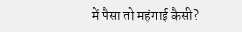में पैसा तो महंगाई कैसी?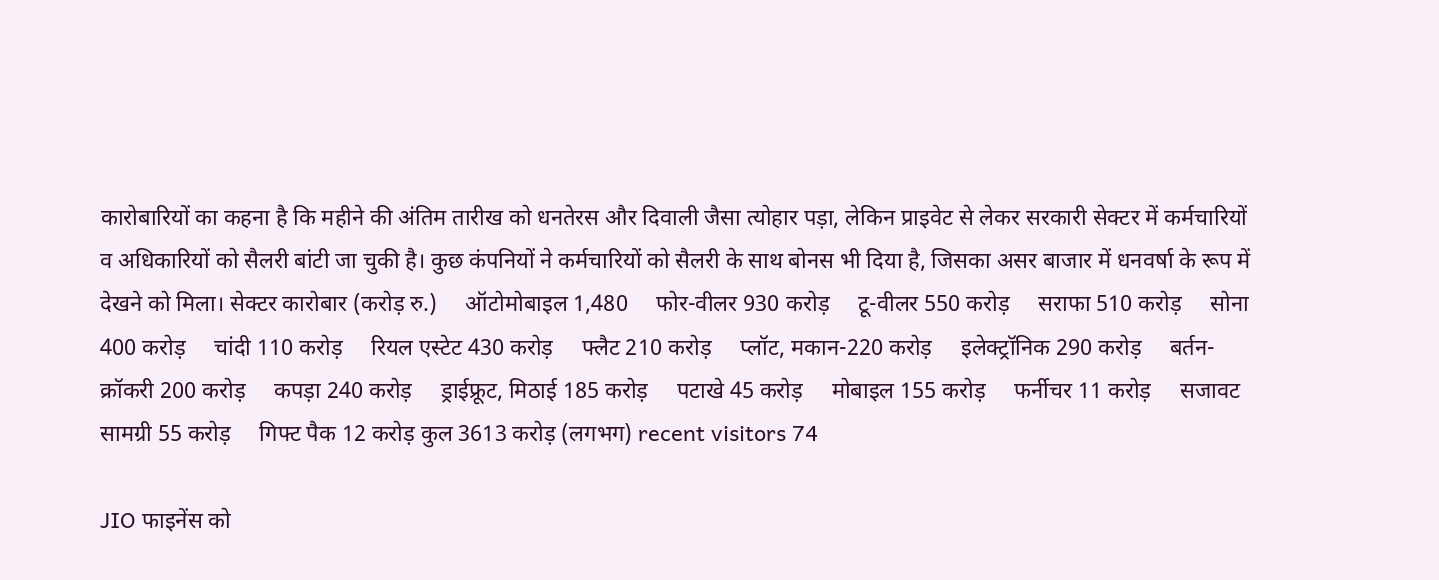कारोबारियों का कहना है कि महीने की अंतिम तारीख को धनतेरस और दिवाली जैसा त्योहार पड़ा, लेकिन प्राइवेट से लेकर सरकारी सेक्टर में कर्मचारियों व अधिकारियों को सैलरी बांटी जा चुकी है। कुछ कंपनियों ने कर्मचारियों को सैलरी के साथ बोनस भी दिया है, जिसका असर बाजार में धनवर्षा के रूप में देखने को मिला। सेक्टर कारोबार (करोड़ रु.)     ऑटोमोबाइल 1,480     फोर-वीलर 930 करोड़     टू-वीलर 550 करोड़     सराफा 510 करोड़     सोना 400 करोड़     चांदी 110 करोड़     रियल एस्टेट 430 करोड़     फ्लैट 210 करोड़     प्लॉट, मकान-220 करोड़     इलेक्ट्रॉनिक 290 करोड़     बर्तन-क्रॉकरी 200 करोड़     कपड़ा 240 करोड़     ड्राईफ्रूट, मिठाई 185 करोड़     पटाखे 45 करोड़     मोबाइल 155 करोड़     फर्नीचर 11 करोड़     सजावट सामग्री 55 करोड़     गिफ्ट पैक 12 करोड़ कुल 3613 करोड़ (लगभग) recent visitors 74

JIO फाइनेंस को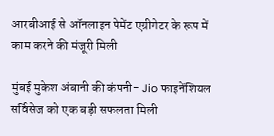आरबीआई से ऑनलाइन पेमेंट एग्रीगेटर के रूप में काम करने की मंजूरी मिली

मुंबई मुकेश अंबानी की कंपनी- Jio फाइनेंशियल सर्विसेज को एक बड़ी सफलता मिली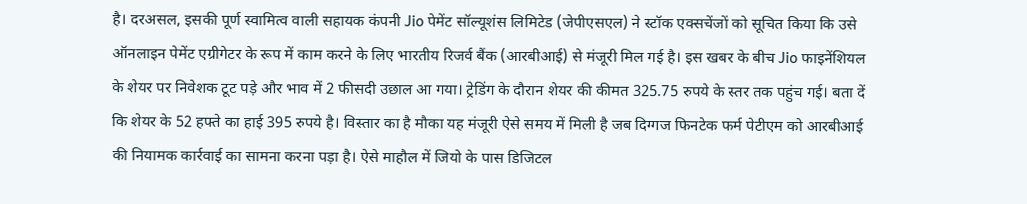है। दरअसल, इसकी पूर्ण स्वामित्व वाली सहायक कंपनी Jio पेमेंट सॉल्यूशंस लिमिटेड (जेपीएसएल) ने स्टॉक एक्सचेंजों को सूचित किया कि उसे ऑनलाइन पेमेंट एग्रीगेटर के रूप में काम करने के लिए भारतीय रिजर्व बैंक (आरबीआई) से मंजूरी मिल गई है। इस खबर के बीच Jio फाइनेंशियल के शेयर पर निवेशक टूट पड़े और भाव में 2 फीसदी उछाल आ गया। ट्रेडिंग के दौरान शेयर की कीमत 325.75 रुपये के स्तर तक पहुंच गई। बता दें कि शेयर के 52 हफ्ते का हाई 395 रुपये है। विस्तार का है मौका यह मंजूरी ऐसे समय में मिली है जब दिग्गज फिनटेक फर्म पेटीएम को आरबीआई की नियामक कार्रवाई का सामना करना पड़ा है। ऐसे माहौल में जियो के पास डिजिटल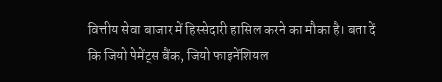वित्तीय सेवा बाजार में हिस्सेदारी हासिल करने का मौका है। बता दें कि जियो पेमेंट्स बैंक, जियो फाइनेंशियल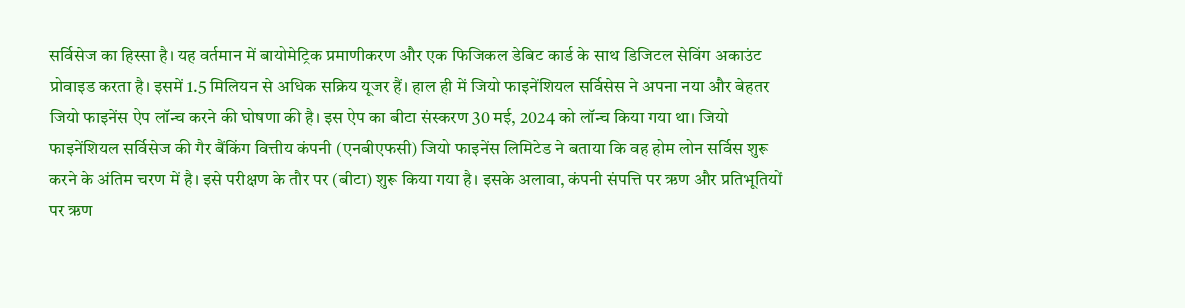सर्विसेज का हिस्सा है। यह वर्तमान में बायोमेट्रिक प्रमाणीकरण और एक फिजिकल डेबिट कार्ड के साथ डिजिटल सेविंग अकाउंट प्रोवाइड करता है। इसमें 1.5 मिलियन से अधिक सक्रिय यूजर हैं। हाल ही में जियो फाइनेंशियल सर्विसेस ने अपना नया और बेहतर जियो फाइनेंस ऐप लॉन्च करने की घोषणा की है। इस ऐप का बीटा संस्करण 30 मई, 2024 को लॉन्च किया गया था। जियो फाइनेंशियल सर्विसेज की गैर बैंकिंग वित्तीय कंपनी (एनबीएफसी) जियो फाइनेंस लिमिटेड ने बताया कि वह होम लोन सर्विस शुरू करने के अंतिम चरण में है। इसे परीक्षण के तौर पर (बीटा) शुरू किया गया है। इसके अलावा, कंपनी संपत्ति पर ऋण और प्रतिभूतियों पर ऋण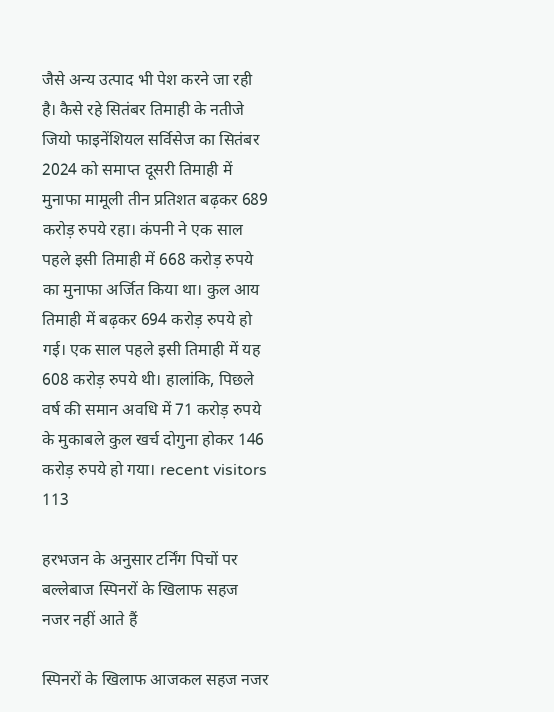जैसे अन्य उत्पाद भी पेश करने जा रही है। कैसे रहे सितंबर तिमाही के नतीजे जियो फाइनेंशियल सर्विसेज का सितंबर 2024 को समाप्त दूसरी तिमाही में मुनाफा मामूली तीन प्रतिशत बढ़कर 689 करोड़ रुपये रहा। कंपनी ने एक साल पहले इसी तिमाही में 668 करोड़ रुपये का मुनाफा अर्जित किया था। कुल आय तिमाही में बढ़कर 694 करोड़ रुपये हो गई। एक साल पहले इसी तिमाही में यह 608 करोड़ रुपये थी। हालांकि, पिछले वर्ष की समान अवधि में 71 करोड़ रुपये के मुकाबले कुल खर्च दोगुना होकर 146 करोड़ रुपये हो गया। recent visitors 113

हरभजन के अनुसार टर्निंग पिचों पर बल्लेबाज स्पिनरों के खिलाफ सहज नजर नहीं आते हैं

स्पिनरों के खिलाफ आजकल सहज नजर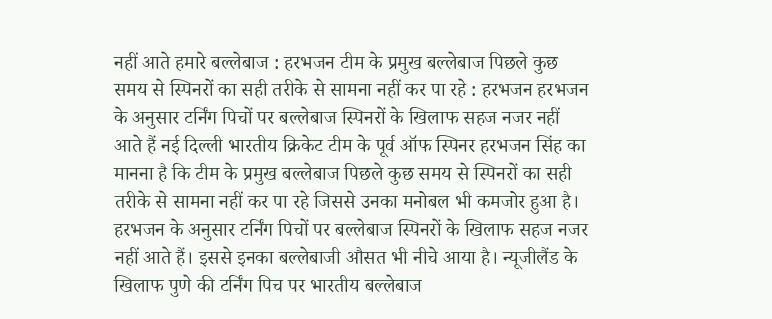नहीं आते हमारे बल्लेबाज : हरभजन टीम के प्रमुख बल्लेबाज पिछले कुछ समय से स्पिनरों का सही तरीके से सामना नहीं कर पा रहे : हरभजन हरभजन के अनुसार टर्निंग पिचों पर बल्लेबाज स्पिनरों के खिलाफ सहज नजर नहीं आते हैं नई दिल्ली भारतीय क्रिकेट टीम के पूर्व ऑफ स्पिनर हरभजन सिंह का मानना है कि टीम के प्रमुख बल्लेबाज पिछले कुछ समय से स्पिनरों का सही तरीके से सामना नहीं कर पा रहे जिससे उनका मनोबल भी कमजोर हुआ है। हरभजन के अनुसार टर्निंग पिचों पर बल्लेबाज स्पिनरों के खिलाफ सहज नजर नहीं आते हैं। इससे इनका बल्लेबाजी औसत भी नीचे आया है। न्यूजीलैंड के खिलाफ पुणे की टर्निंग पिच पर भारतीय बल्लेबाज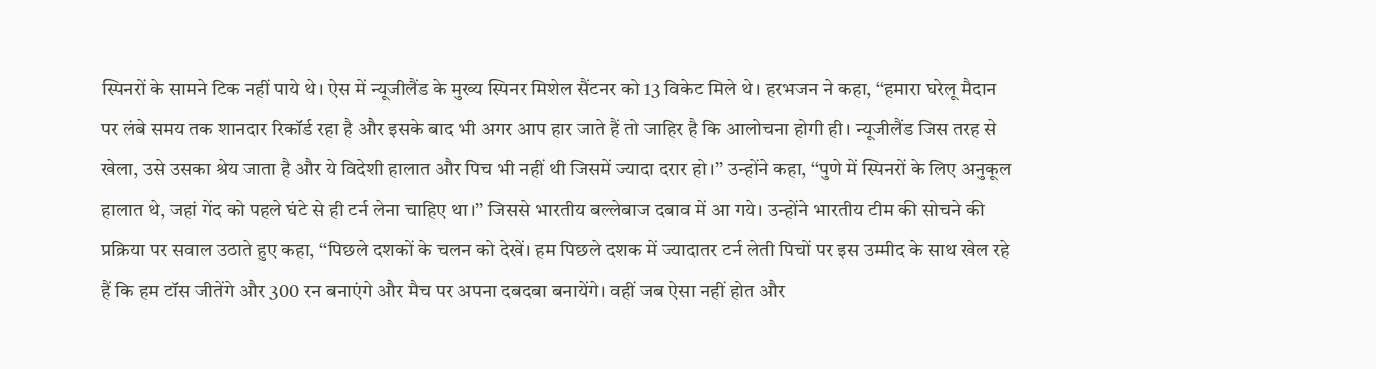स्पिनरों के सामने टिक नहीं पाये थे। ऐस में न्यूजीलैंड के मुख्य स्पिनर मिशेल सैंटनर को 13 विकेट मिले थे। हरभजन ने कहा, ‘‘हमारा घरेलू मैदान पर लंबे समय तक शानदार रिकॉर्ड रहा है और इसके बाद भी अगर आप हार जाते हैं तो जाहिर है कि आलोचना होगी ही। न्यूजीलैंड जिस तरह से खेला, उसे उसका श्रेय जाता है और ये विदेशी हालात और पिच भी नहीं थी जिसमें ज्यादा दरार हो।’’ उन्होंने कहा, ‘‘पुणे में स्पिनरों के लिए अनुकूल हालात थे, जहां गेंद को पहले घंटे से ही टर्न लेना चाहिए था।’’ जिससे भारतीय बल्लेबाज दबाव में आ गये। उन्होंने भारतीय टीम की सोचने की प्रक्रिया पर सवाल उठाते हुए कहा, ‘‘पिछले दशकों के चलन को देखें। हम पिछले दशक में ज्यादातर टर्न लेती पिचों पर इस उम्मीद के साथ खेल रहे हैं कि हम टॉस जीतेंगे और 300 रन बनाएंगे और मैच पर अपना दबदबा बनायेंगे। वहीं जब ऐसा नहीं होत और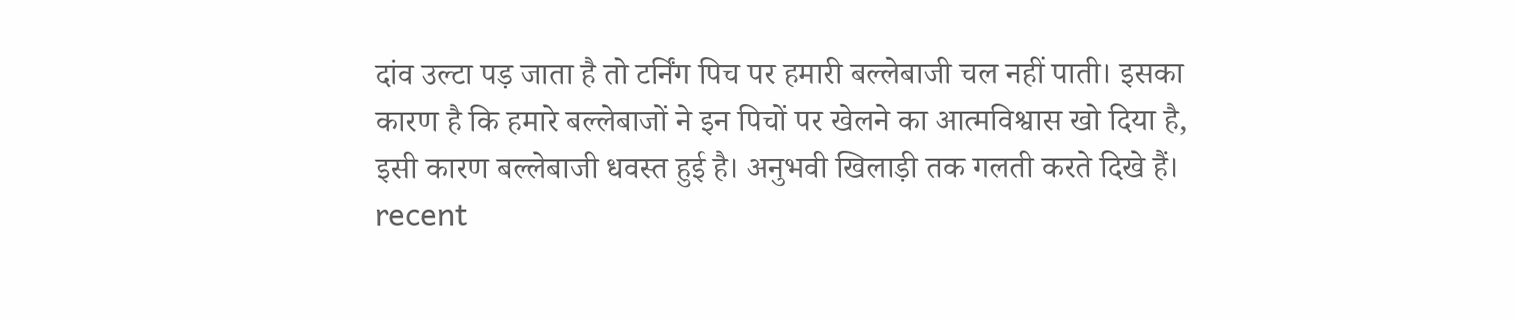दांव उल्टा पड़ जाता है तो टर्निंग पिच पर हमारी बल्लेबाजी चल नहीं पाती। इसका कारण है कि हमारे बल्लेबाजों ने इन पिचों पर खेलने का आत्मविश्वास खो दिया है, इसी कारण बल्लेबाजी धवस्त हुई है। अनुभवी खिलाड़ी तक गलती करते दिखे हैं।     recent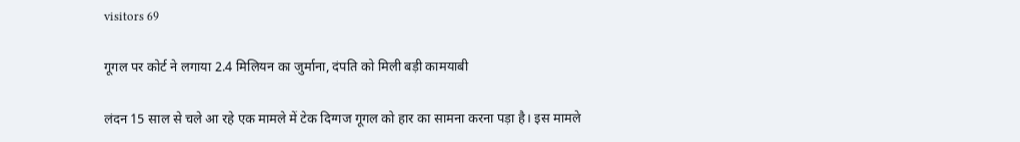visitors 69

गूगल पर कोर्ट ने लगाया 2.4 मिलियन का जुर्माना, दंपति को मिली बड़ी कामयाबी

लंदन 15 साल से चले आ रहे एक मामले में टेक दिग्गज गूगल को हार का सामना करना पड़ा है। इस मामले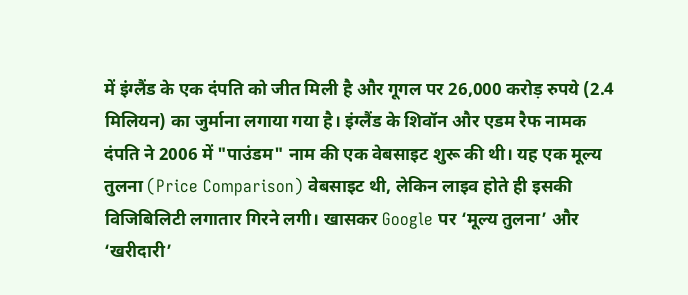में इंग्लैंड के एक दंपति को जीत मिली है और गूगल पर 26,000 करोड़ रुपये (2.4 मिलियन) का जुर्माना लगाया गया है। इंग्लैंड के शिवॉन और एडम रैफ नामक दंपति ने 2006 में "पाउंडम" नाम की एक वेबसाइट शुरू की थी। यह एक मूल्य तुलना (Price Comparison) वेबसाइट थी, लेकिन लाइव होते ही इसकी विजिबिलिटी लगातार गिरने लगी। खासकर Google पर ‘मूल्य तुलना’ और ‘खरीदारी’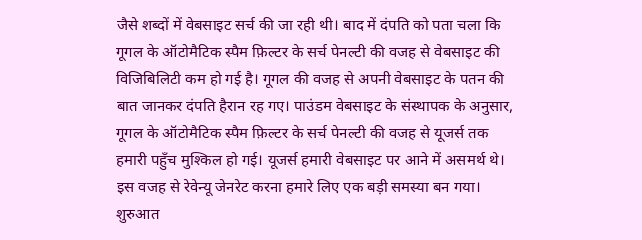जैसे शब्दों में वेबसाइट सर्च की जा रही थी। बाद में दंपति को पता चला कि गूगल के ऑटोमैटिक स्पैम फ़िल्टर के सर्च पेनल्टी की वजह से वेबसाइट की विजिबिलिटी कम हो गई है। गूगल की वजह से अपनी वेबसाइट के पतन की बात जानकर दंपति हैरान रह गए। पाउंडम वेबसाइट के संस्थापक के अनुसार, गूगल के ऑटोमैटिक स्पैम फ़िल्टर के सर्च पेनल्टी की वजह से यूजर्स तक हमारी पहुँच मुश्किल हो गई। यूजर्स हमारी वेबसाइट पर आने में असमर्थ थे। इस वजह से रेवेन्यू जेनरेट करना हमारे लिए एक बड़ी समस्या बन गया। शुरुआत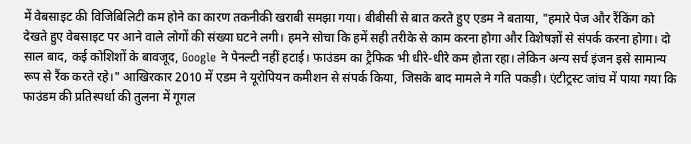में वेबसाइट की विजिबिलिटी कम होने का कारण तकनीकी खराबी समझा गया। बीबीसी से बात करते हुए एडम ने बताया, "हमारे पेज और रैंकिंग को देखते हुए वेबसाइट पर आने वाले लोगों की संख्या घटने लगी। हमने सोचा कि हमें सही तरीके से काम करना होगा और विशेषज्ञों से संपर्क करना होगा। दो साल बाद, कई कोशिशों के बावजूद, Google ने पेनल्टी नहीं हटाई। फाउंडम का ट्रैफिक भी धीरे-धीरे कम होता रहा। लेकिन अन्य सर्च इंजन इसे सामान्य रूप से रैंक करते रहे।" आखिरकार 2010 में एडम ने यूरोपियन कमीशन से संपर्क किया, जिसके बाद मामले ने गति पकड़ी। एंटीट्रस्ट जांच में पाया गया कि फाउंडम की प्रतिस्पर्धा की तुलना में गूगल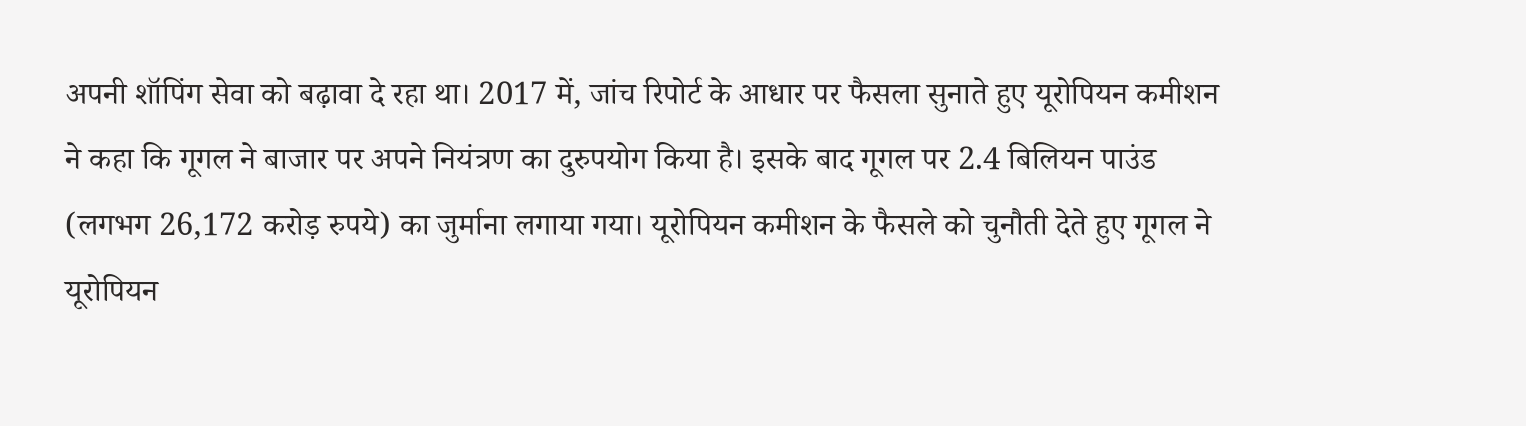अपनी शॉपिंग सेवा को बढ़ावा दे रहा था। 2017 में, जांच रिपोर्ट के आधार पर फैसला सुनाते हुए यूरोपियन कमीशन ने कहा कि गूगल ने बाजार पर अपने नियंत्रण का दुरुपयोग किया है। इसके बाद गूगल पर 2.4 बिलियन पाउंड (लगभग 26,172 करोड़ रुपये) का जुर्माना लगाया गया। यूरोपियन कमीशन के फैसले को चुनौती देते हुए गूगल ने यूरोपियन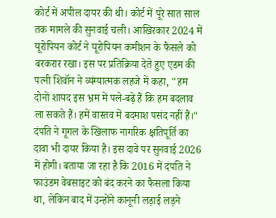कोर्ट में अपील दायर की थी। कोर्ट में पूरे सात साल तक मामले की सुनवाई चली। आखिरकार 2024 में यूरोपियन कोर्ट ने यूरोपियन कमीशन के फैसले को बरकरार रखा। इस पर प्रतिक्रिया देते हुए एडम की पत्नी शिवॉन ने व्यंग्यात्मक लहजे में कहा, "हम दोनों शायद इस भ्रम में पले-बढ़े हैं कि हम बदलाव ला सकते हैं। हमें वास्तव में बदमाश पसंद नहीं हैं।" दंपति ने गूगल के खिलाफ नागरिक क्षतिपूर्ति का दावा भी दायर किया है। इस दावे पर सुनवाई 2026 में होगी। बताया जा रहा है कि 2016 में दंपति ने फाउंडम वेबसाइट को बंद करने का फैसला किया था, लेकिन बाद में उन्होंने कानूनी लड़ाई लड़ने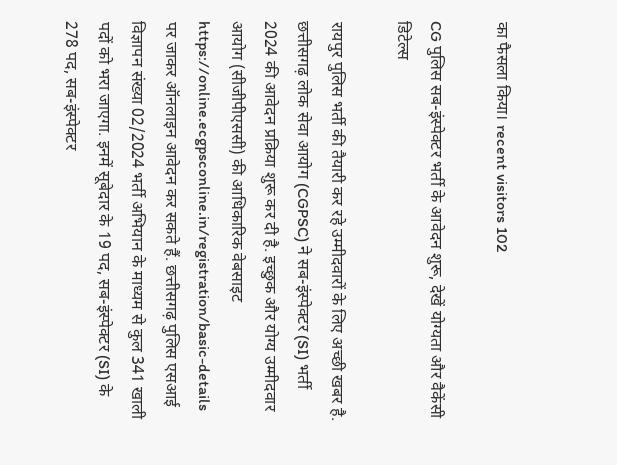का फैसला किया। recent visitors 102

CG पुलिस सब-इंस्पेक्टर भर्ती के आवेदन शुरू, देखें योग्यता और वैकेंसी डिटेल्स

रायपुर पुलिस भर्ती की तैयारी कर रहे उम्मीदवारों के लिए अच्छी खबर है. छत्तीसगढ़ लोक सेवा आयोग (CGPSC) ने सब-इंस्पेक्टर (SI) भर्ती 2024 की आवेदन प्रक्रिया शुरू कर दी है. इच्छुक और योग्य उम्मीदवार आयोग (सीजीपीएससी) की आधिकारिक वेबसाइट https://online.ecgpsconline.in/registration/basic-details पर जाकर ऑनलाइन आवेदन कर सकते हैं. छत्तीसगढ़ पुलिस एसआई विज्ञापन संख्या 02/2024 भर्ती अभियान के माध्यम से कुल 341 खाली पदों को भरा जाएगा. इनमें सूबेदार के 19 पद, सब-इंस्पेक्टर (SI) के 278 पद, सब-इंस्पेक्टर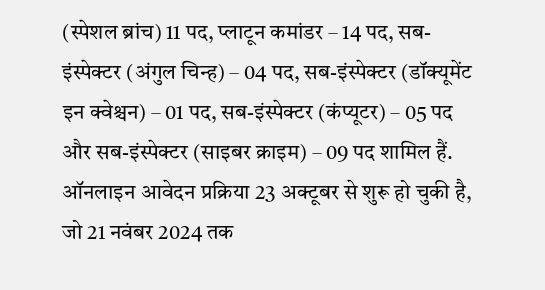(स्पेशल ब्रांच) 11 पद, प्लाटून कमांडर – 14 पद, सब-इंस्पेक्टर (अंगुल चिन्ह) – 04 पद, सब-इंस्पेक्टर (डॉक्यूमेंट इन क्वेश्चन) – 01 पद, सब-इंस्पेक्टर (कंप्यूटर) – 05 पद और सब-इंस्पेक्टर (साइबर क्राइम) – 09 पद शामिल हैं. ऑनलाइन आवेदन प्रक्रिया 23 अक्टूबर से शुरू हो चुकी है, जो 21 नवंबर 2024 तक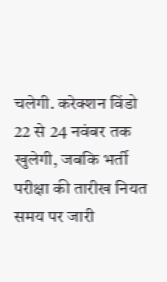चलेगी. करेक्शन विंडो 22 से 24 नवंबर तक खुलेगी, जबकि भर्ती परीक्षा की तारीख नियत समय पर जारी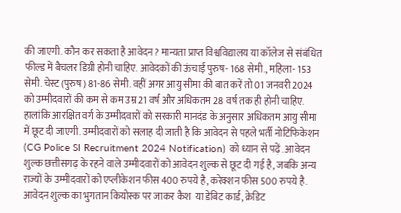की जाएगी. कौन कर सकता है आवेदन? मान्यता प्राप्त विश्वविद्यालय या कॉलेज से संबंधित फील्ड में बैचलर डिग्री होनी चाहिए. आवेदकों की ऊंचाई पुरुष- 168 सेमी., महिला- 153 सेमी. चेस्ट (पुरुष) 81-86 सेमी. वहीं अगर आयु सीमा की बात करें तो 01 जनवरी 2024 को उम्मीदवारों की कम से कम उम्र 21 वर्ष और अधिकतम 28 वर्ष तक ही होनी चाहिए. हालांकि आरक्षित वर्ग के उम्मीदवारों को सरकारी मानदंड के अनुसार अधिकतम आयु सीमा में छूट दी जाएगी. उम्मीदवारों को सलाह दी जाती है कि आवेदन से पहले भर्ती नोटिफिकेशन (CG Police SI Recruitment 2024 Notification) को ध्यान से पढ़ें. आवेदन शुल्क छत्तीसगढ़ के रहने वाले उम्मीदवारों को आवेदन शुल्क से छूट दी गई है, जबकि अन्य राज्यों के उम्मीदवारों को एप्लीकेशन फीस 400 रुपये है, करेक्शन फीस 500 रुपये है. आवेदन शुल्क का भुगतान कियोस्क पर जाकर कैश  या डेबिट कार्ड, क्रेडिट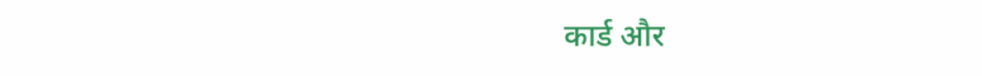कार्ड और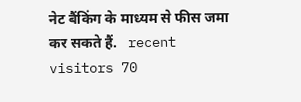नेट बैंकिंग के माध्यम से फीस जमा कर सकते हैं.   recent visitors 70